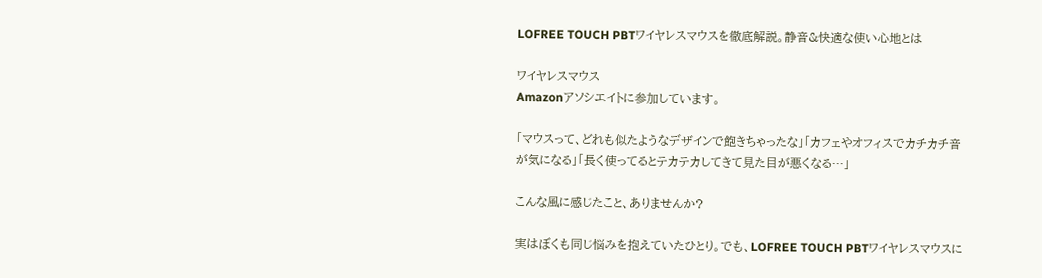LOFREE TOUCH PBTワイヤレスマウスを徹底解説。静音&快適な使い心地とは

ワイヤレスマウス
Amazonアソシエイトに参加しています。

「マウスって、どれも似たようなデザインで飽きちゃったな」「カフェやオフィスでカチカチ音が気になる」「長く使ってるとテカテカしてきて見た目が悪くなる…」

こんな風に感じたこと、ありませんか?

実はぼくも同じ悩みを抱えていたひとり。でも、LOFREE TOUCH PBTワイヤレスマウスに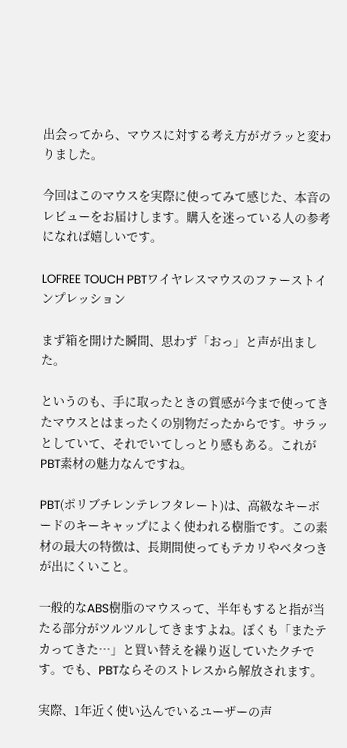出会ってから、マウスに対する考え方がガラッと変わりました。

今回はこのマウスを実際に使ってみて感じた、本音のレビューをお届けします。購入を迷っている人の参考になれば嬉しいです。

LOFREE TOUCH PBTワイヤレスマウスのファーストインプレッション

まず箱を開けた瞬間、思わず「おっ」と声が出ました。

というのも、手に取ったときの質感が今まで使ってきたマウスとはまったくの別物だったからです。サラッとしていて、それでいてしっとり感もある。これがPBT素材の魅力なんですね。

PBT(ポリブチレンテレフタレート)は、高級なキーボードのキーキャップによく使われる樹脂です。この素材の最大の特徴は、長期間使ってもテカリやベタつきが出にくいこと。

一般的なABS樹脂のマウスって、半年もすると指が当たる部分がツルツルしてきますよね。ぼくも「またテカってきた…」と買い替えを繰り返していたクチです。でも、PBTならそのストレスから解放されます。

実際、1年近く使い込んでいるユーザーの声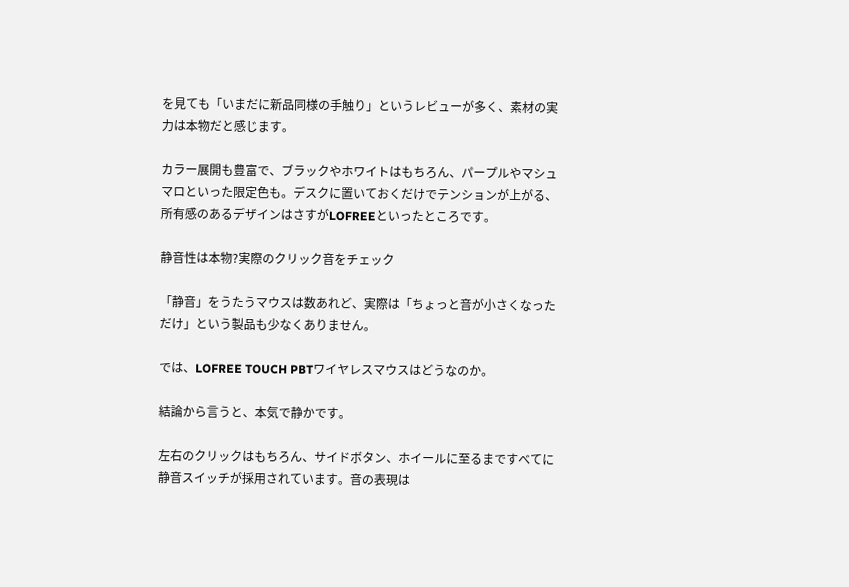を見ても「いまだに新品同様の手触り」というレビューが多く、素材の実力は本物だと感じます。

カラー展開も豊富で、ブラックやホワイトはもちろん、パープルやマシュマロといった限定色も。デスクに置いておくだけでテンションが上がる、所有感のあるデザインはさすがLOFREEといったところです。

静音性は本物?実際のクリック音をチェック

「静音」をうたうマウスは数あれど、実際は「ちょっと音が小さくなっただけ」という製品も少なくありません。

では、LOFREE TOUCH PBTワイヤレスマウスはどうなのか。

結論から言うと、本気で静かです。

左右のクリックはもちろん、サイドボタン、ホイールに至るまですべてに静音スイッチが採用されています。音の表現は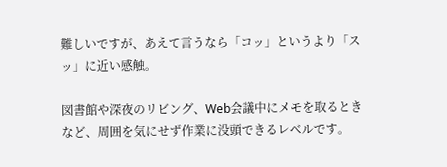難しいですが、あえて言うなら「コッ」というより「スッ」に近い感触。

図書館や深夜のリビング、Web会議中にメモを取るときなど、周囲を気にせず作業に没頭できるレベルです。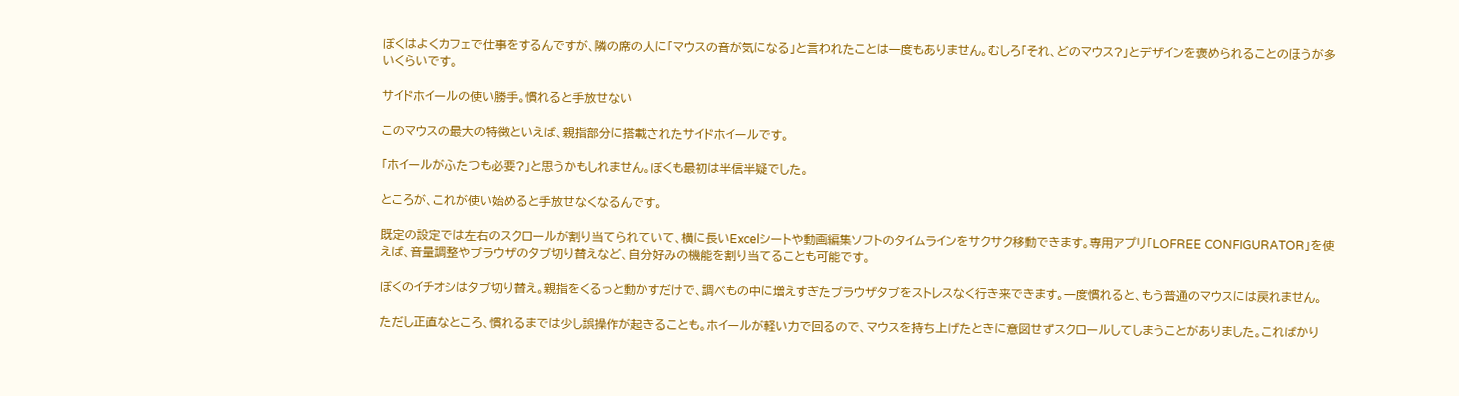ぼくはよくカフェで仕事をするんですが、隣の席の人に「マウスの音が気になる」と言われたことは一度もありません。むしろ「それ、どのマウス?」とデザインを褒められることのほうが多いくらいです。

サイドホイールの使い勝手。慣れると手放せない

このマウスの最大の特徴といえば、親指部分に搭載されたサイドホイールです。

「ホイールがふたつも必要?」と思うかもしれません。ぼくも最初は半信半疑でした。

ところが、これが使い始めると手放せなくなるんです。

既定の設定では左右のスクロールが割り当てられていて、横に長いExcelシートや動画編集ソフトのタイムラインをサクサク移動できます。専用アプリ「LOFREE CONFIGURATOR」を使えば、音量調整やブラウザのタブ切り替えなど、自分好みの機能を割り当てることも可能です。

ぼくのイチオシはタブ切り替え。親指をくるっと動かすだけで、調べもの中に増えすぎたブラウザタブをストレスなく行き来できます。一度慣れると、もう普通のマウスには戻れません。

ただし正直なところ、慣れるまでは少し誤操作が起きることも。ホイールが軽い力で回るので、マウスを持ち上げたときに意図せずスクロールしてしまうことがありました。こればかり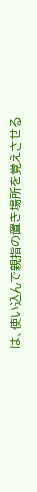は、使い込んで親指の置き場所を覚えさせる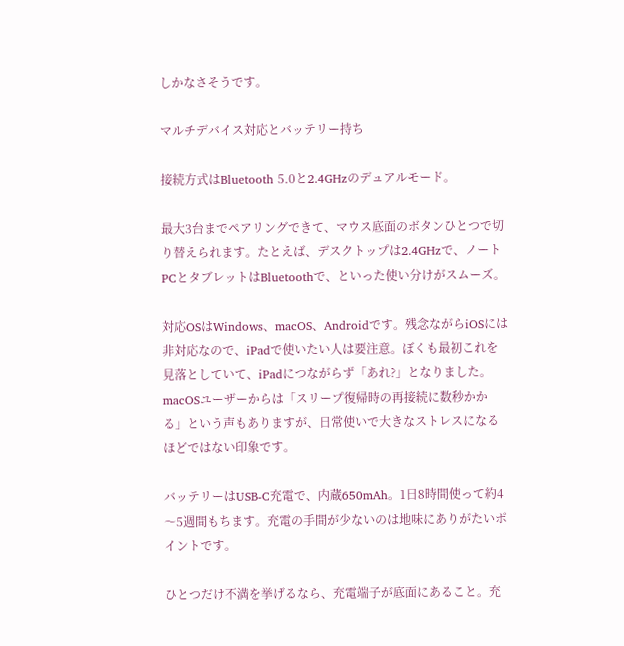しかなさそうです。

マルチデバイス対応とバッテリー持ち

接続方式はBluetooth 5.0と2.4GHzのデュアルモード。

最大3台までペアリングできて、マウス底面のボタンひとつで切り替えられます。たとえば、デスクトップは2.4GHzで、ノートPCとタブレットはBluetoothで、といった使い分けがスムーズ。

対応OSはWindows、macOS、Androidです。残念ながらiOSには非対応なので、iPadで使いたい人は要注意。ぼくも最初これを見落としていて、iPadにつながらず「あれ?」となりました。macOSユーザーからは「スリープ復帰時の再接続に数秒かかる」という声もありますが、日常使いで大きなストレスになるほどではない印象です。

バッテリーはUSB-C充電で、内蔵650mAh。1日8時間使って約4〜5週間もちます。充電の手間が少ないのは地味にありがたいポイントです。

ひとつだけ不満を挙げるなら、充電端子が底面にあること。充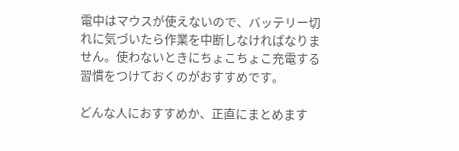電中はマウスが使えないので、バッテリー切れに気づいたら作業を中断しなければなりません。使わないときにちょこちょこ充電する習慣をつけておくのがおすすめです。

どんな人におすすめか、正直にまとめます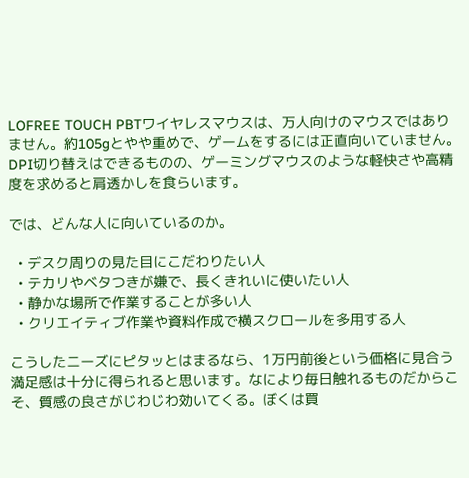LOFREE TOUCH PBTワイヤレスマウスは、万人向けのマウスではありません。約105gとやや重めで、ゲームをするには正直向いていません。DPI切り替えはできるものの、ゲーミングマウスのような軽快さや高精度を求めると肩透かしを食らいます。

では、どんな人に向いているのか。

  • デスク周りの見た目にこだわりたい人
  • テカリやベタつきが嫌で、長くきれいに使いたい人
  • 静かな場所で作業することが多い人
  • クリエイティブ作業や資料作成で横スクロールを多用する人

こうしたニーズにピタッとはまるなら、1万円前後という価格に見合う満足感は十分に得られると思います。なにより毎日触れるものだからこそ、質感の良さがじわじわ効いてくる。ぼくは買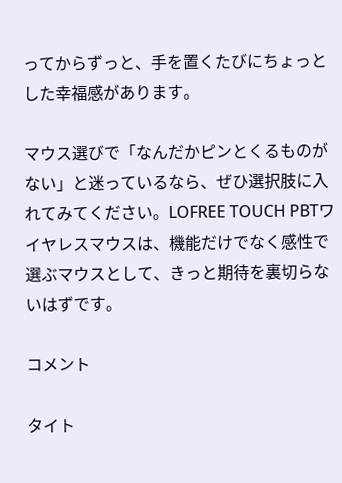ってからずっと、手を置くたびにちょっとした幸福感があります。

マウス選びで「なんだかピンとくるものがない」と迷っているなら、ぜひ選択肢に入れてみてください。LOFREE TOUCH PBTワイヤレスマウスは、機能だけでなく感性で選ぶマウスとして、きっと期待を裏切らないはずです。

コメント

タイト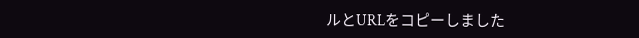ルとURLをコピーしました